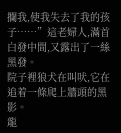攔我,使我失去了我的孩子……”這老婦人,滿首白發中間,又露出了一絲黑發。
院子裡狼犬在叫吠,它在追着一條爬上牆頭的黑影。
龍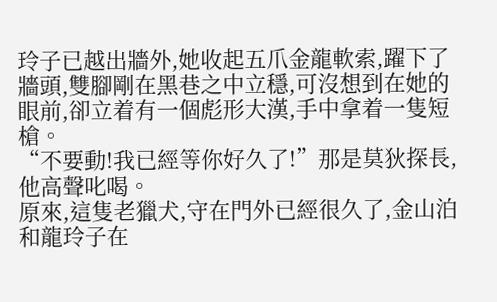玲子已越出牆外,她收起五爪金龍軟索,躍下了牆頭,雙腳剛在黑巷之中立穩,可沒想到在她的眼前,卻立着有一個彪形大漢,手中拿着一隻短槍。
“不要動!我已經等你好久了!”那是莫狄探長,他高聲叱喝。
原來,這隻老獵犬,守在門外已經很久了,金山泊和龍玲子在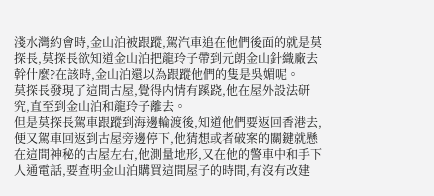淺水灣約會時,金山泊被跟蹤,駕汽車追在他們後面的就是莫探長,莫探長欲知道金山泊把龍玲子帶到元朗金山針織廠去幹什麼?在該時,金山泊還以為跟蹤他們的隻是吳媚呢。
莫探長發現了這間古屋,覺得内情有蹊跷,他在屋外設法研究,直至到金山泊和龍玲子離去。
但是莫探長駕車跟蹤到海邊輪渡後,知道他們要返回香港去,便又駕車回返到古屋旁邊停下,他猜想或者破案的關鍵就懸在這間神秘的古屋左右,他測量地形,又在他的警車中和手下人通電話,要查明金山泊購買這間屋子的時間,有沒有改建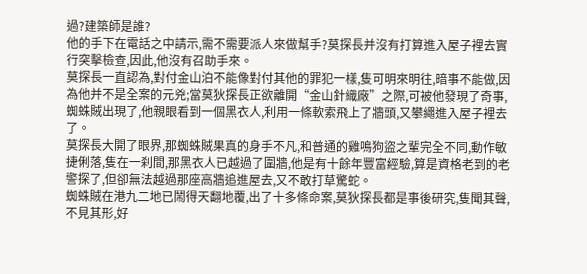過?建築師是誰?
他的手下在電話之中請示,需不需要派人來做幫手?莫探長并沒有打算進入屋子裡去實行突擊檢查,因此,他沒有召助手來。
莫探長一直認為,對付金山泊不能像對付其他的罪犯一樣,隻可明來明往,暗事不能做,因為他并不是全案的元兇;當莫狄探長正欲離開“金山針織廠”之際,可被他發現了奇事,蜘蛛賊出現了,他親眼看到一個黑衣人,利用一條軟索飛上了牆頭,又攀繩進入屋子裡去了。
莫探長大開了眼界,那蜘蛛賊果真的身手不凡,和普通的雞鳴狗盜之輩完全不同,動作敏捷俐落,隻在一刹間,那黑衣人已越過了圍牆,他是有十餘年豐富經驗,算是資格老到的老警探了,但卻無法越過那座高牆追進屋去,又不敢打草驚蛇。
蜘蛛賊在港九二地已鬧得天翻地覆,出了十多條命案,莫狄探長都是事後研究,隻聞其聲,不見其形,好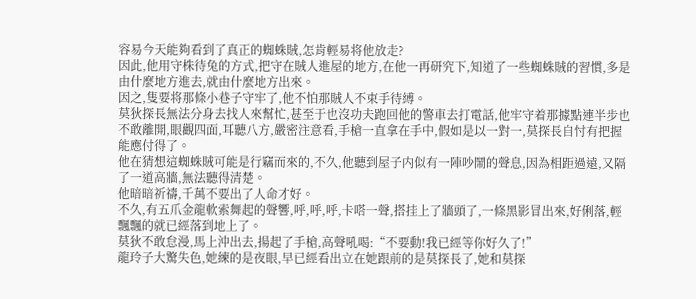容易今天能夠看到了真正的蜘蛛賊,怎肯輕易将他放走?
因此,他用守株待兔的方式,把守在賊人進屋的地方,在他一再研究下,知道了一些蜘蛛賊的習慣,多是由什麼地方進去,就由什麼地方出來。
因之,隻要将那條小巷子守牢了,他不怕那賊人不束手待縛。
莫狄探長無法分身去找人來幫忙,甚至于也沒功夫跑回他的警車去打電話,他牢守着那據點連半步也不敢離開,眼觀四面,耳聽八方,嚴密注意看,手槍一直拿在手中,假如是以一對一,莫探長自忖有把握能應付得了。
他在猜想這蜘蛛賊可能是行竊而來的,不久,他聽到屋子内似有一陣吵鬧的聲息,因為相距過遠,又隔了一道高牆,無法聽得清楚。
他暗暗祈禱,千萬不要出了人命才好。
不久,有五爪金龍軟索舞起的聲響,呼,呼,呼,卡嗒一聲,搭挂上了牆頭了,一條黑影冒出來,好俐落,輕飄飄的就已經落到地上了。
莫狄不敢怠漫,馬上沖出去,揚起了手槍,高聲吼喝:“不要動!我已經等你好久了!”
龍玲子大驚失色,她練的是夜眼,早已經看出立在她跟前的是莫探長了,她和莫探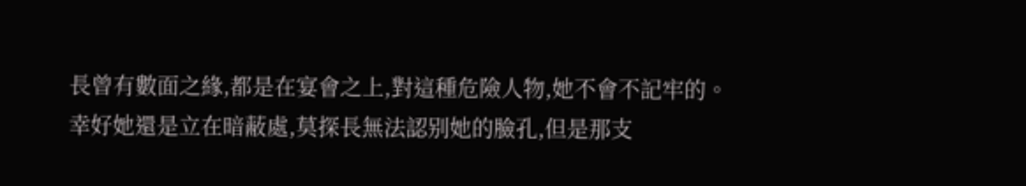長曾有數面之緣,都是在宴會之上,對這種危險人物,她不會不記牢的。
幸好她還是立在暗蔽處,莫探長無法認别她的臉孔,但是那支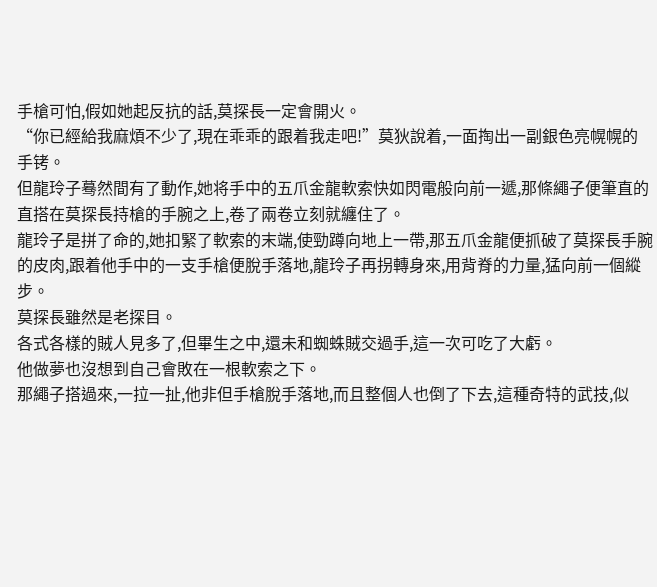手槍可怕,假如她起反抗的話,莫探長一定會開火。
“你已經給我麻煩不少了,現在乖乖的跟着我走吧!”莫狄說着,一面掏出一副銀色亮幌幌的手铐。
但龍玲子蓦然間有了動作,她将手中的五爪金龍軟索快如閃電般向前一遞,那條繩子便筆直的直搭在莫探長持槍的手腕之上,卷了兩卷立刻就纏住了。
龍玲子是拼了命的,她扣緊了軟索的末端,使勁蹲向地上一帶,那五爪金龍便抓破了莫探長手腕的皮肉,跟着他手中的一支手槍便脫手落地,龍玲子再拐轉身來,用背脊的力量,猛向前一個縱步。
莫探長雖然是老探目。
各式各樣的賊人見多了,但畢生之中,還未和蜘蛛賊交過手,這一次可吃了大虧。
他做夢也沒想到自己會敗在一根軟索之下。
那繩子搭過來,一拉一扯,他非但手槍脫手落地,而且整個人也倒了下去,這種奇特的武技,似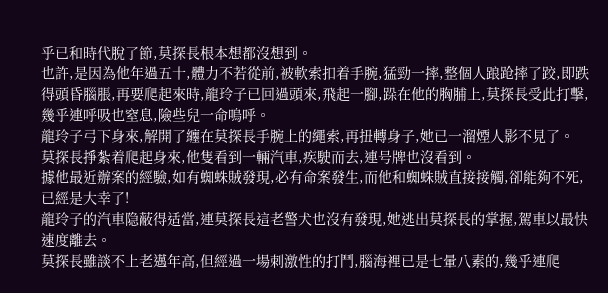乎已和時代脫了節,莫探長根本想都沒想到。
也許,是因為他年過五十,體力不若從前,被軟索扣着手腕,猛勁一摔,整個人踉跄摔了跤,即跌得頭昏腦脹,再要爬起來時,龍玲子已回過頭來,飛起一腳,跺在他的胸脯上,莫探長受此打擊,幾乎連呼吸也窒息,險些兒一命嗚呼。
龍玲子弓下身來,解開了纏在莫探長手腕上的繩索,再扭轉身子,她已一溜煙人影不見了。
莫探長掙紮着爬起身來,他隻看到一輛汽車,疾駛而去,連号牌也沒看到。
據他最近辦案的經驗,如有蜘蛛賊發現,必有命案發生,而他和蜘蛛賊直接接觸,卻能夠不死,已經是大幸了!
龍玲子的汽車隐蔽得适當,連莫探長這老警犬也沒有發現,她逃出莫探長的掌握,駕車以最快速度離去。
莫探長雖談不上老邁年高,但經過一場刺激性的打鬥,腦海裡已是七暈八素的,幾乎連爬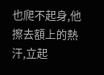也爬不起身,他擦去額上的熱汗,立起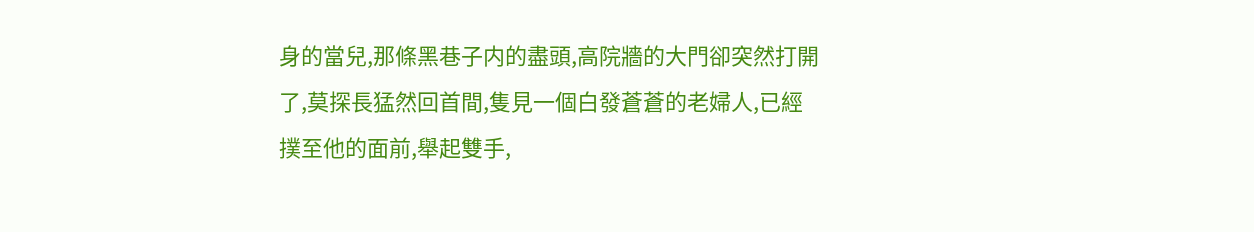身的當兒,那條黑巷子内的盡頭,高院牆的大門卻突然打開了,莫探長猛然回首間,隻見一個白發蒼蒼的老婦人,已經撲至他的面前,舉起雙手,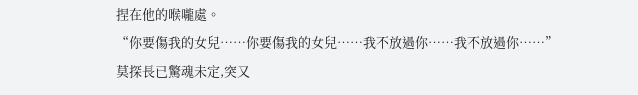捏在他的喉嚨處。
“你要傷我的女兒……你要傷我的女兒……我不放過你……我不放過你……”
莫探長已驚魂未定,突又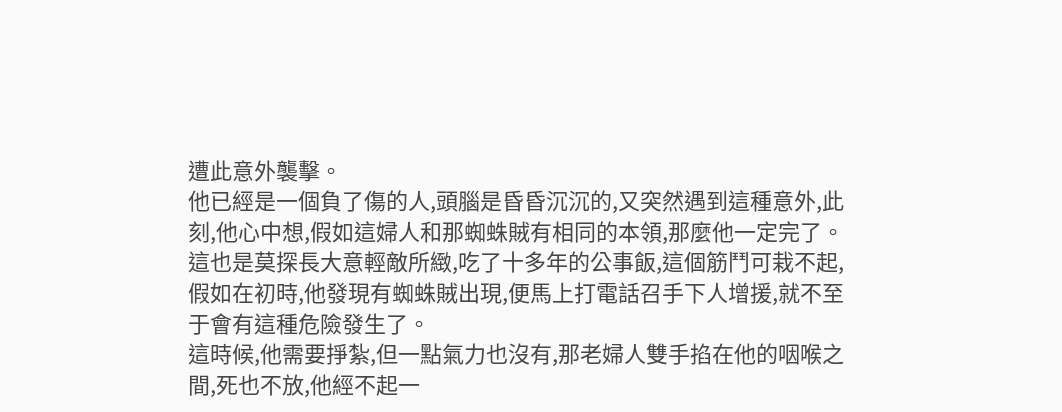遭此意外襲擊。
他已經是一個負了傷的人,頭腦是昏昏沉沉的,又突然遇到這種意外,此刻,他心中想,假如這婦人和那蜘蛛賊有相同的本領,那麼他一定完了。
這也是莫探長大意輕敵所緻,吃了十多年的公事飯,這個筋鬥可栽不起,假如在初時,他發現有蜘蛛賊出現,便馬上打電話召手下人增援,就不至于會有這種危險發生了。
這時候,他需要掙紮,但一點氣力也沒有,那老婦人雙手掐在他的咽喉之間,死也不放,他經不起一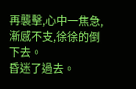再襲擊,心中一焦急,漸感不支,徐徐的倒下去。
昏迷了過去。